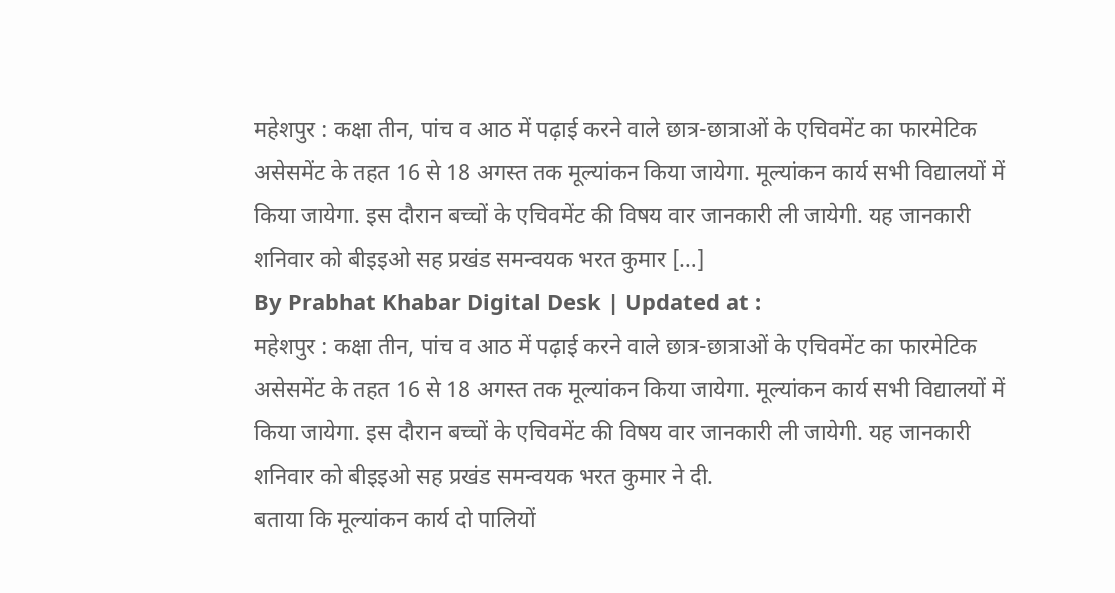महेशपुर : कक्षा तीन, पांच व आठ में पढ़ाई करने वाले छात्र-छात्राओं के एचिवमेंट का फारमेटिक असेसमेंट के तहत 16 से 18 अगस्त तक मूल्यांकन किया जायेगा. मूल्यांकन कार्य सभी विद्यालयों में किया जायेगा. इस दौरान बच्चों के एचिवमेंट की विषय वार जानकारी ली जायेगी. यह जानकारी शनिवार को बीइइओ सह प्रखंड समन्वयक भरत कुमार […]
By Prabhat Khabar Digital Desk | Updated at :
महेशपुर : कक्षा तीन, पांच व आठ में पढ़ाई करने वाले छात्र-छात्राओं के एचिवमेंट का फारमेटिक असेसमेंट के तहत 16 से 18 अगस्त तक मूल्यांकन किया जायेगा. मूल्यांकन कार्य सभी विद्यालयों में किया जायेगा. इस दौरान बच्चों के एचिवमेंट की विषय वार जानकारी ली जायेगी. यह जानकारी शनिवार को बीइइओ सह प्रखंड समन्वयक भरत कुमार ने दी.
बताया कि मूल्यांकन कार्य दो पालियों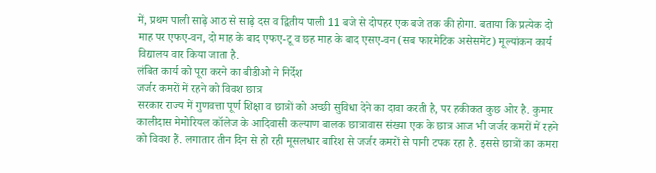में, प्रथम पाली साढ़े आठ से साढ़े दस व द्वितीय पाली 11 बजे से दोपहर एक बजे तक की होगा. बताया कि प्रत्येक दो माह पर एफए-वन, दो माह के बाद एफए-टू व छह माह के बाद एसए-वन (सब फारमेटिक असेसमेंट) मूल्यांकन कार्य विद्यालय वार किया जाता है.
लंबित कार्य को पूरा करने का बीडीओ ने निर्देश
जर्जर कमरों में रहने को विवश छात्र
सरकार राज्य में गुणवत्ता पूर्ण शिक्षा व छात्रों को अच्छी सुविधा देने का दावा करती है, पर हकीकत कुछ ओर है. कुमार कालीदास मेमोरियल कॉलेज के आदिवासी कल्याण बालक छात्रावास संख्या एक के छात्र आज भी जर्जर कमरों में रहने को विवश हैं. लगातार तीन दिन से हो रही मूसलधार बारिश से जर्जर कमरों से पानी टपक रहा है. इससे छात्रों का कमरा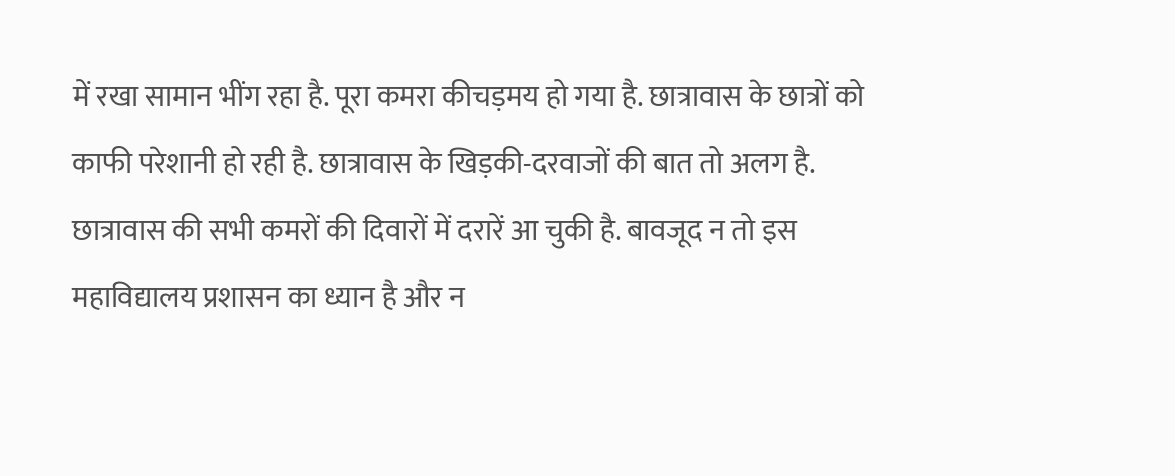में रखा सामान भींग रहा है. पूरा कमरा कीचड़मय हो गया है. छात्रावास के छात्रों को काफी परेशानी हो रही है. छात्रावास के खिड़की-दरवाजों की बात तो अलग है. छात्रावास की सभी कमरों की दिवारों में दरारें आ चुकी है. बावजूद न तो इस महाविद्यालय प्रशासन का ध्यान है और न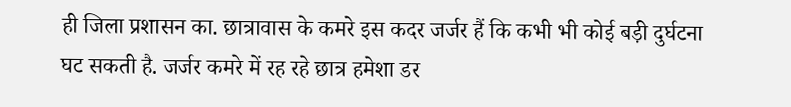ही जिला प्रशासन का. छात्रावास के कमरे इस कदर जर्जर हैं कि कभी भी कोई बड़ी दुर्घटना घट सकती है. जर्जर कमरे में रह रहे छात्र हमेशा डर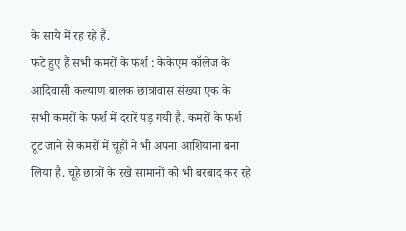के साये में रह रहे हैं.
फटे हुए हैं सभी कमरों के फर्श : केकेएम कॉलेज के आदिवासी कल्याण बालक छात्रावास संख्या एक के सभी कमरों के फर्श में दरारें पड़ गयी है. कमरों के फर्श टूट जाने से कमरों में चूहों ने भी अपना आशियाना बना लिया है. चूहे छात्रों के रखे सामानों को भी बरबाद कर रहे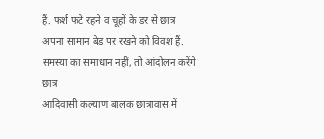हैं. फर्श फटे रहने व चूहों के डर से छात्र अपना सामान बेड पर रखने को विवश हैं.
समस्या का समाधान नहीं, तो आंदोलन करेंगे छात्र
आदिवासी कल्याण बालक छात्रावास में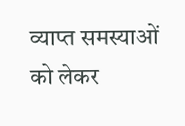व्याप्त समस्याओं को लेकर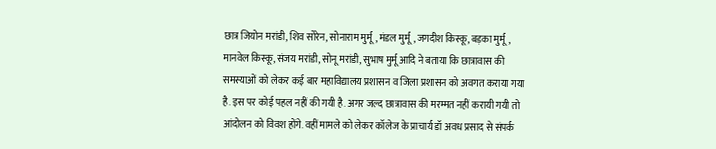छात्र जियोन मरांडी, शिव सोरेन, सोनाराम मुर्मू, मंडल मुर्मू, जगदीश किस्कू, बड़का मुर्मू, मानवेल किस्कू, संजय मरांडी, सोनू मरांडी, सुभाष मुर्मू आदि ने बताया कि छात्रावास की समस्याओं को लेकर कई बार महाविद्यालय प्रशासन व जिला प्रशासन को अवगत कराया गया है. इस पर कोई पहल नहीं की गयी है. अगर जल्द छात्रावास की मरम्मत नहीं करायी गयी तो आंदोलन को विवश होंगे. वहीं मामले को लेकर कॉलेज के प्राचार्य डॉ अवध प्रसाद से संपर्क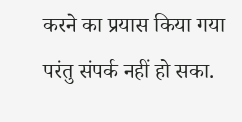करने का प्रयास किया गया परंतु संपर्क नहीं हो सका.